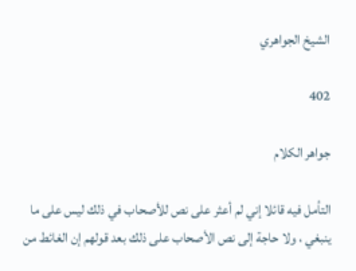الشيخ الجواهري

402

جواهر الكلام

التأمل فيه قائلا إني لم أعثر على نص للأصحاب في ذلك ليس على ما ينبغي ، ولا حاجة إلى نص الأصحاب على ذلك بعد قولهم إن الغائط من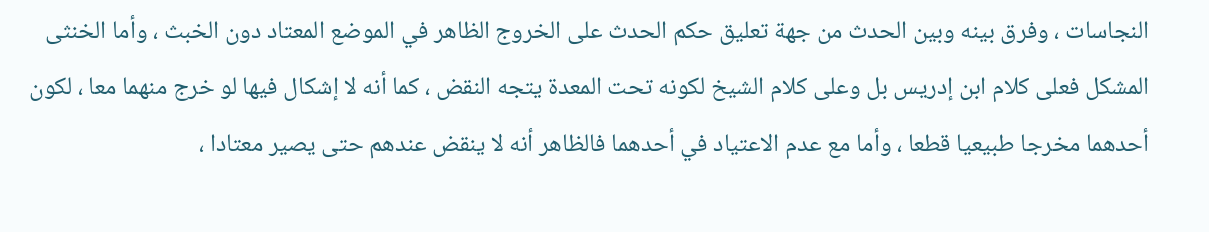النجاسات ، وفرق بينه وبين الحدث من جهة تعليق حكم الحدث على الخروج الظاهر في الموضع المعتاد دون الخبث ، وأما الخنثى المشكل فعلى كلام ابن إدريس بل وعلى كلام الشيخ لكونه تحت المعدة يتجه النقض ، كما أنه لا إشكال فيها لو خرج منهما معا ، لكون أحدهما مخرجا طبيعيا قطعا ، وأما مع عدم الاعتياد في أحدهما فالظاهر أنه لا ينقض عندهم حتى يصير معتادا ،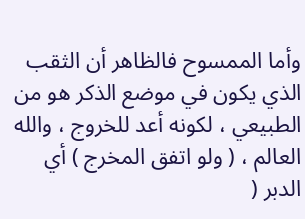وأما الممسوح فالظاهر أن الثقب الذي يكون في موضع الذكر هو من الطبيعي ، لكونه أعد للخروج ، والله العالم ، ( ولو اتفق المخرج ) أي الدبر (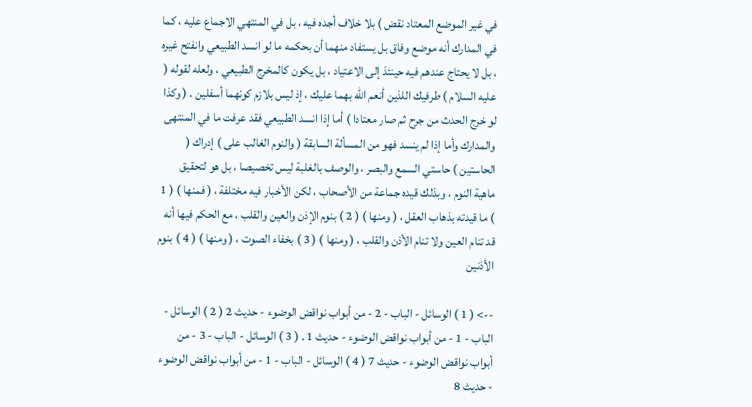في غير الموضع المعتاد نقض ) بلا خلاف أجده فيه ، بل في المنتهي الاجماع عليه ، كما في المدارك أنه موضع وفاق بل يستفاد منهما أن بحكمه ما لو انسد الطبيعي وانفتح غيره ، بل لا يحتاج عندهم فيه حينئذ إلى الاعتياد ، بل يكون كالمخرج الطبيعي ، ولعله لقوله ( عليه السلام ) طرفيك اللذين أنعم الله بهما عليك ، إذ ليس بلازم كونهما أسفلين . ( وكذا لو خرج الحدث من جرح ثم صار معتادا ) أما إذا انسد الطبيعي فقد عرفت ما في المنتهى والمدارك وأما إذا لم ينسد فهو من المسألة السابقة ( والنوم الغالب على ) إدراك ( الحاستين ) حاستي السمع والبصر ، والوصف بالغلبة ليس تخصيصا ، بل هو لتحقيق ماهية النوم ، وبذلك قيده جماعة من الأصحاب ، لكن الأخبار فيه مختلفة ، ( فمنها ) ( 1 ) ما قيدته بذهاب العقل ، ( ومنها ) ( 2 ) بنوم الإذن والعين والقلب ، مع الحكم فيها أنه قد تنام العين ولا تنام الأذن والقلب ، ( ومنها ) ( 3 ) بخفاء الصوت ، ( ومنها ) ( 4 ) بنوم الأذنين

--> ( 1 ) الوسائل - الباب - 2 - من أبواب نواقض الوضوء - حديث 2 ( 2 ) الوسائل - الباب - 1 - من أبواب نواقض الوضوء - حديث 1 . ( 3 ) الوسائل - الباب - 3 - من أبواب نواقض الوضوء - حديث 7 ( 4 ) الوسائل - الباب - 1 - من أبواب نواقض الوضوء - حديث 8